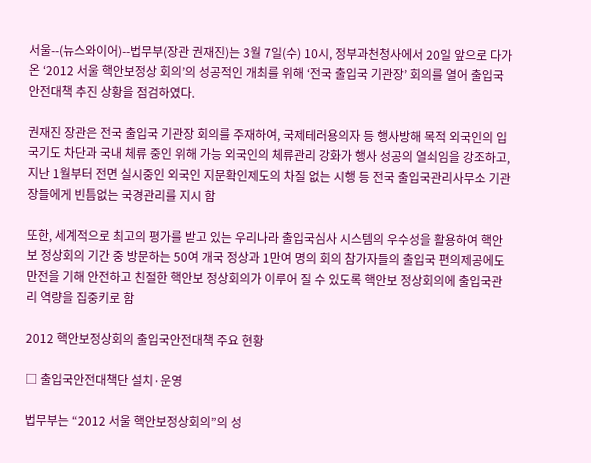서울--(뉴스와이어)--법무부(장관 권재진)는 3월 7일(수) 10시, 정부과천청사에서 20일 앞으로 다가온 ‘2012 서울 핵안보정상 회의’의 성공적인 개최를 위해 ‘전국 출입국 기관장’ 회의를 열어 출입국 안전대책 추진 상황을 점검하였다.

권재진 장관은 전국 출입국 기관장 회의를 주재하여, 국제테러용의자 등 행사방해 목적 외국인의 입국기도 차단과 국내 체류 중인 위해 가능 외국인의 체류관리 강화가 행사 성공의 열쇠임을 강조하고, 지난 1월부터 전면 실시중인 외국인 지문확인제도의 차질 없는 시행 등 전국 출입국관리사무소 기관장들에게 빈틈없는 국경관리를 지시 함

또한, 세계적으로 최고의 평가를 받고 있는 우리나라 출입국심사 시스템의 우수성을 활용하여 핵안보 정상회의 기간 중 방문하는 50여 개국 정상과 1만여 명의 회의 참가자들의 출입국 편의제공에도 만전을 기해 안전하고 친절한 핵안보 정상회의가 이루어 질 수 있도록 핵안보 정상회의에 출입국관리 역량을 집중키로 함

2012 핵안보정상회의 출입국안전대책 주요 현황

□ 출입국안전대책단 설치·운영

법무부는 “2012 서울 핵안보정상회의”의 성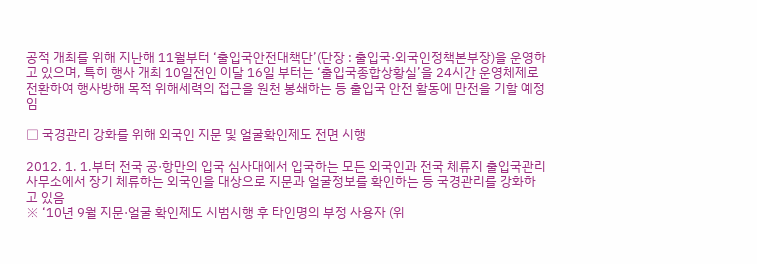공적 개최를 위해 지난해 11월부터 ‘출입국안전대책단’(단장 : 출입국·외국인정책본부장)을 운영하고 있으며, 특히 행사 개최 10일전인 이달 16일 부터는 ‘출입국종합상황실’을 24시간 운영체제로 전환하여 행사방해 목적 위해세력의 접근을 원천 봉쇄하는 등 출입국 안전 활동에 만전을 기할 예정임

□ 국경관리 강화를 위해 외국인 지문 및 얼굴확인제도 전면 시행

2012. 1. 1.부터 전국 공·항만의 입국 심사대에서 입국하는 모든 외국인과 전국 체류지 출입국관리사무소에서 장기 체류하는 외국인을 대상으로 지문과 얼굴정보를 확인하는 등 국경관리를 강화하고 있음
※ ‘10년 9월 지문·얼굴 확인제도 시범시행 후 타인명의 부정 사용자 (위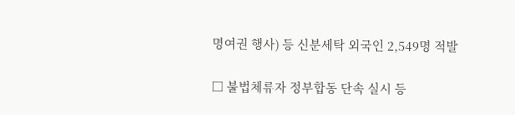명여권 행사) 등 신분세탁 외국인 2,549명 적발

□ 불법체류자 정부합동 단속 실시 등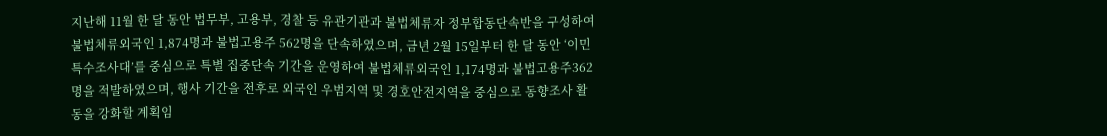지난해 11월 한 달 동안 법무부, 고용부, 경찰 등 유관기관과 불법체류자 정부합동단속반을 구성하여 불법체류외국인 1,874명과 불법고용주 562명을 단속하였으며, 금년 2월 15일부터 한 달 동안 ‘이민특수조사대’를 중심으로 특별 집중단속 기간을 운영하여 불법체류외국인 1,174명과 불법고용주362명을 적발하였으며, 행사 기간을 전후로 외국인 우범지역 및 경호안전지역을 중심으로 동향조사 활동을 강화할 계획임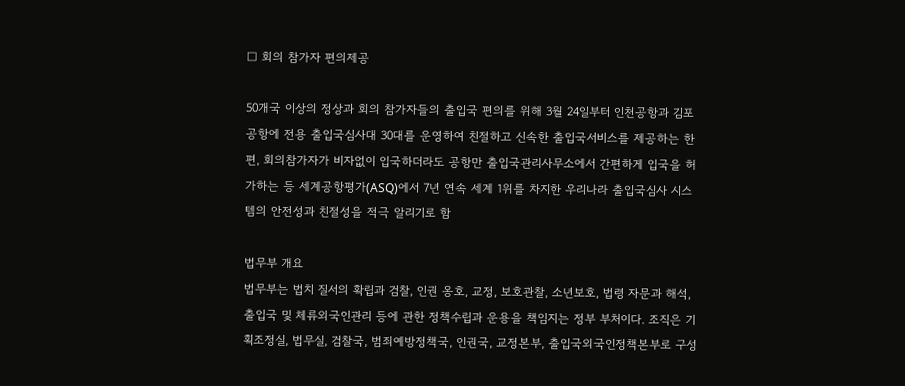□ 회의 참가자 편의제공

50개국 이상의 정상과 회의 참가자들의 출입국 편의를 위해 3월 24일부터 인천공항과 김포공항에 전용 출입국심사대 30대를 운영하여 친절하고 신속한 출입국서비스를 제공하는 한편, 회의참가자가 비자없이 입국하더라도 공항만 출입국관리사무소에서 간편하게 입국을 허가하는 등 세계공항평가(ASQ)에서 7년 연속 세계 1위를 차지한 우리나라 출입국심사 시스템의 안전성과 친절성을 적극 알리기로 함

법무부 개요
법무부는 법치 질서의 확립과 검찰, 인권 옹호, 교정, 보호관찰, 소년보호, 법령 자문과 해석, 출입국 및 체류외국인관리 등에 관한 정책수립과 운용을 책임지는 정부 부처이다. 조직은 기획조정실, 법무실, 검찰국, 범죄예방정책국, 인권국, 교정본부, 출입국외국인정책본부로 구성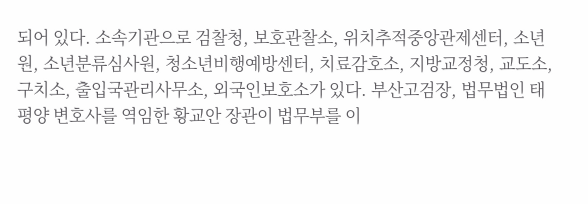되어 있다. 소속기관으로 검찰청, 보호관찰소, 위치추적중앙관제센터, 소년원, 소년분류심사원, 청소년비행예방센터, 치료감호소, 지방교정청, 교도소, 구치소, 출입국관리사무소, 외국인보호소가 있다. 부산고검장, 법무법인 태평양 변호사를 역임한 황교안 장관이 법무부를 이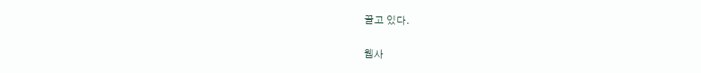끌고 있다.

웹사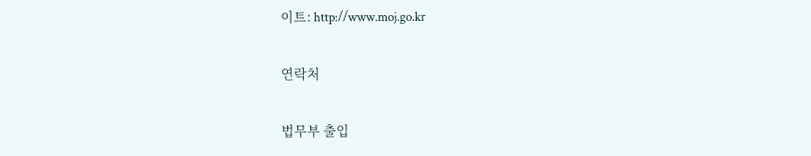이트: http://www.moj.go.kr

연락처

법무부 출입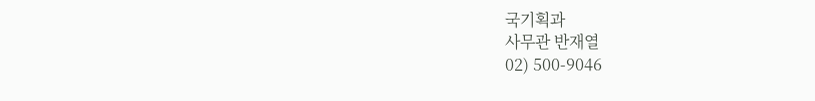국기획과
사무관 반재열
02) 500-9046